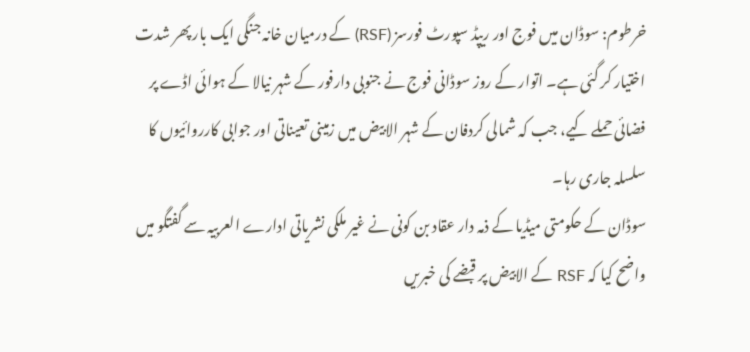خرطوم: سوڈان میں فوج اور ریپڈ سپورٹ فورسز (RSF) کے درمیان خانہ جنگی ایک بار پھر شدت اختیار کر گئی ہے۔ اتوار کے روز سوڈانی فوج نے جنوبی دارفور کے شہر نیالا کے ہوائی اڈے پر فضائی حملے کیے، جب کہ شمالی کردفان کے شہر الابیض میں زمینی تعیناتی اور جوابی کارروائیوں کا سلسلہ جاری رہا۔
سوڈان کے حکومتی میڈیا کے ذمہ دار عقاد بن کونی نے غیر ملکی نشریاتی ادارے العربیہ سے گفتگو میں واضح کیا کہ RSF کے الابیض پر قبضے کی خبریں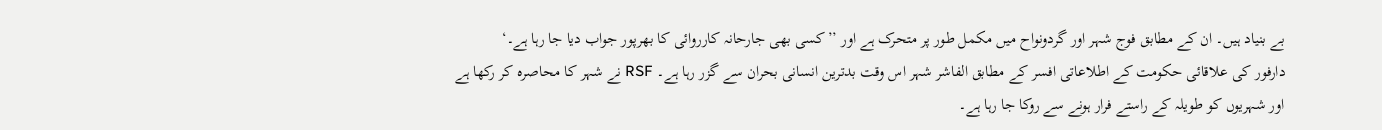بے بنیاد ہیں۔ ان کے مطابق فوج شہر اور گردونواح میں مکمل طور پر متحرک ہے اور ’’کسی بھی جارحانہ کارروائی کا بھرپور جواب دیا جا رہا ہے۔‘
دارفور کی علاقائی حکومت کے اطلاعاتی افسر کے مطابق الفاشر شہر اس وقت بدترین انسانی بحران سے گزر رہا ہے۔ RSF نے شہر کا محاصرہ کر رکھا ہے اور شہریوں کو طویلہ کے راستے فرار ہونے سے روکا جا رہا ہے۔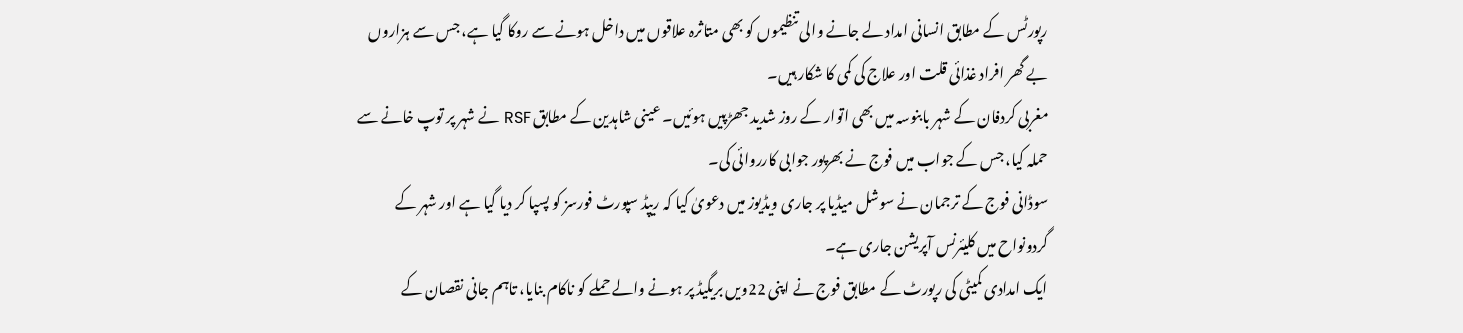رپورٹس کے مطابق انسانی امداد لے جانے والی تنظیموں کو بھی متاثرہ علاقوں میں داخل ہونے سے روکا گیا ہے، جس سے ہزاروں بے گھر افراد غذائی قلت اور علاج کی کمی کا شکار ہیں۔
مغربی کردفان کے شہر بابنوسہ میں بھی اتوار کے روز شدید جھڑپیں ہوئیں۔ عینی شاہدین کے مطابق RSF نے شہر پر توپ خانے سے حملہ کیا، جس کے جواب میں فوج نے بھرپور جوابی کارروائی کی۔
سوڈانی فوج کے ترجمان نے سوشل میڈیا پر جاری ویڈیوز میں دعویٰ کیا کہ ریپڈ سپورٹ فورسز کو پسپا کر دیا گیا ہے اور شہر کے گردونواح میں کلیئرنس آپریشن جاری ہے۔
ایک امدادی کمیٹی کی رپورٹ کے مطابق فوج نے اپنی 22ویں بریگیڈ پر ہونے والے حملے کو ناکام بنایا، تاہم جانی نقصان کے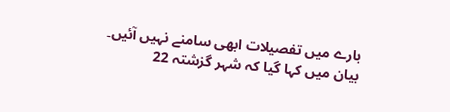بارے میں تفصیلات ابھی سامنے نہیں آئیں۔
بیان میں کہا گیا کہ شہر گزشتہ 22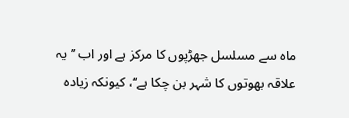ماہ سے مسلسل جھڑپوں کا مرکز ہے اور اب ’’یہ علاقہ بھوتوں کا شہر بن چکا ہے‘‘، کیونکہ زیادہ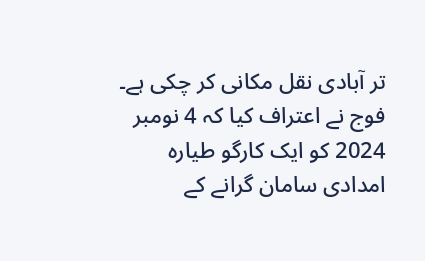تر آبادی نقل مکانی کر چکی ہے۔
فوج نے اعتراف کیا کہ 4 نومبر 2024 کو ایک کارگو طیارہ امدادی سامان گرانے کے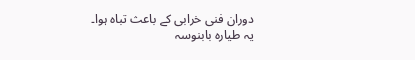دوران فنی خرابی کے باعث تباہ ہوا۔
یہ طیارہ بابنوسہ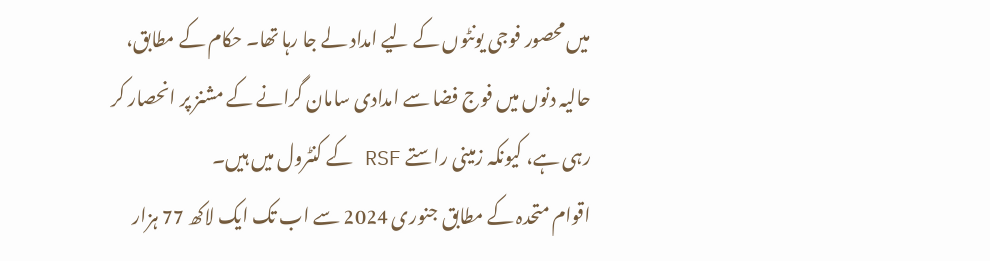میں محصور فوجی یونٹوں کے لیے امداد لے جا رہا تھا۔ حکام کے مطابق، حالیہ دنوں میں فوج فضا سے امدادی سامان گرانے کے مشنز پر انحصار کر رہی ہے، کیونکہ زمینی راستے RSF کے کنٹرول میں ہیں۔
اقوام متحدہ کے مطابق جنوری 2024 سے اب تک ایک لاکھ 77 ہزار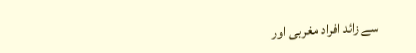سے زائد افراد مغربی اور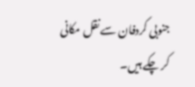جنوبی کردفان سے نقل مکانی کر چکے ہیں۔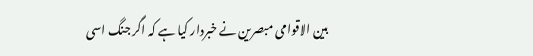بین الاقوامی مبصرین نے خبردار کیا ہے کہ اگر جنگ اسی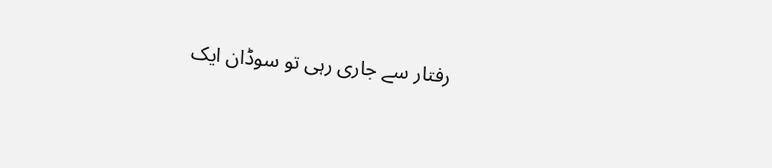رفتار سے جاری رہی تو سوڈان ایک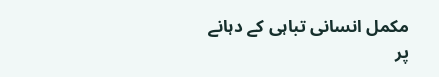مکمل انسانی تباہی کے دہانے پر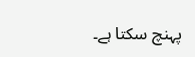پہنچ سکتا ہے۔